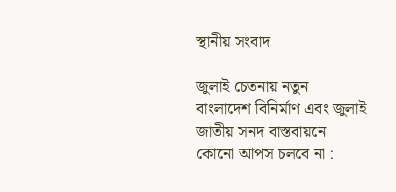স্থানীয় সংবাদ

জুলাই চেতনায় নতুন বাংলাদেশ বিনির্মাণ এবং জুলাই জাতীয় সনদ বাস্তবায়নে কোনো আপস চলবে না :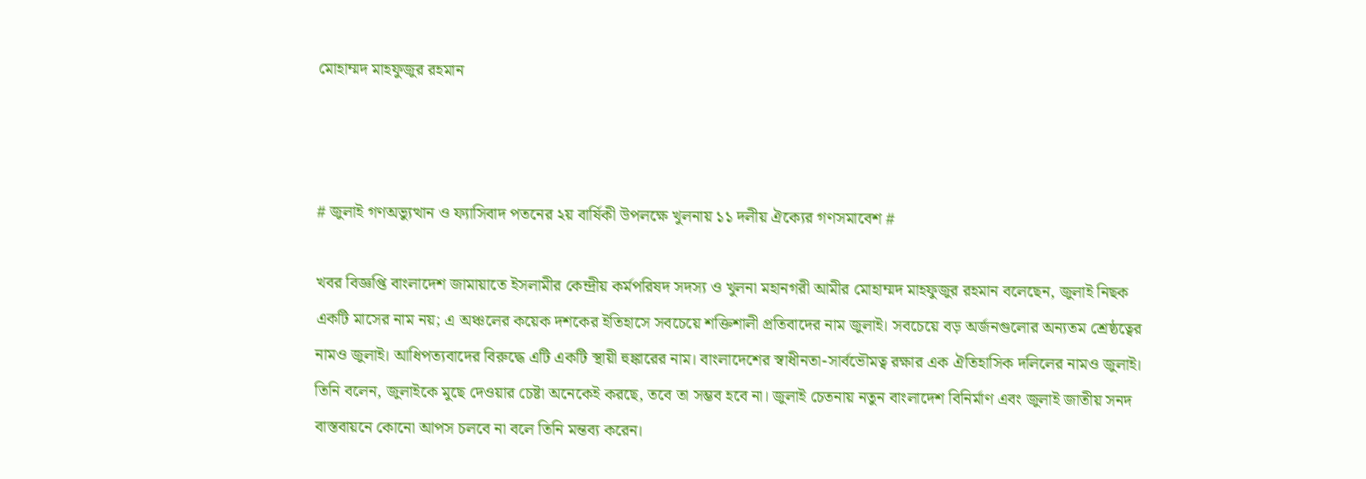মোহাম্মদ মাহফুজুর রহমান



# জুলাই গণঅভ্যুত্থান ও ফ্যাসিবাদ পতনের ২য় বার্ষিকী উপলক্ষে খুলনায় ১১ দলীয় ঐক্যের গণসমাবেশ #

খবর বিজ্ঞপ্তি বাংলাদেশ জামায়াতে ইসলামীর কেন্দ্রীয় কর্মপরিষদ সদস্য ও খুলনা মহানগরী আমীর মোহাম্মদ মাহফুজুর রহমান বলেছেন, জুলাই নিছক একটি মাসের নাম নয়; এ অঞ্চলের কয়েক দশকের ইতিহাসে সবচেয়ে শক্তিশালী প্রতিবাদের নাম জুলাই। সবচেয়ে বড় অর্জনগুলোর অন্যতম শ্রেষ্ঠত্বের নামও জুলাই। আধিপত্যবাদের বিরুদ্ধে এটি একটি স্থায়ী হুঙ্কারের নাম। বাংলাদেশের স্বাধীনতা-সার্বভৌমত্ব রক্ষার এক ঐতিহাসিক দলিলের নামও জুলাই। তিনি বলেন, জুলাইকে মুছে দেওয়ার চেষ্টা অনেকেই করছে, তবে তা সম্ভব হবে না। জুলাই চেতনায় নতুন বাংলাদেশ বিনির্মাণ এবং জুলাই জাতীয় সনদ বাস্তবায়নে কোনো আপস চলবে না বলে তিনি মন্তব্য করেন।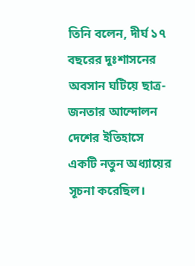তিনি বলেন, দীর্ঘ ১৭ বছরের দুঃশাসনের অবসান ঘটিয়ে ছাত্র-জনতার আন্দোলন দেশের ইতিহাসে একটি নতুন অধ্যায়ের সূচনা করেছিল।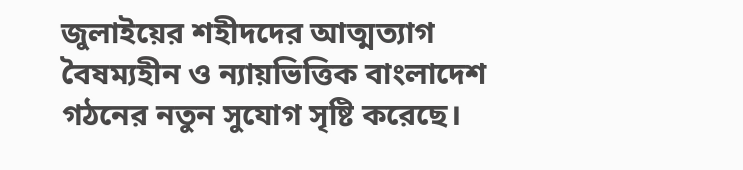জুলাইয়ের শহীদদের আত্মত্যাগ বৈষম্যহীন ও ন্যায়ভিত্তিক বাংলাদেশ গঠনের নতুন সুযোগ সৃষ্টি করেছে।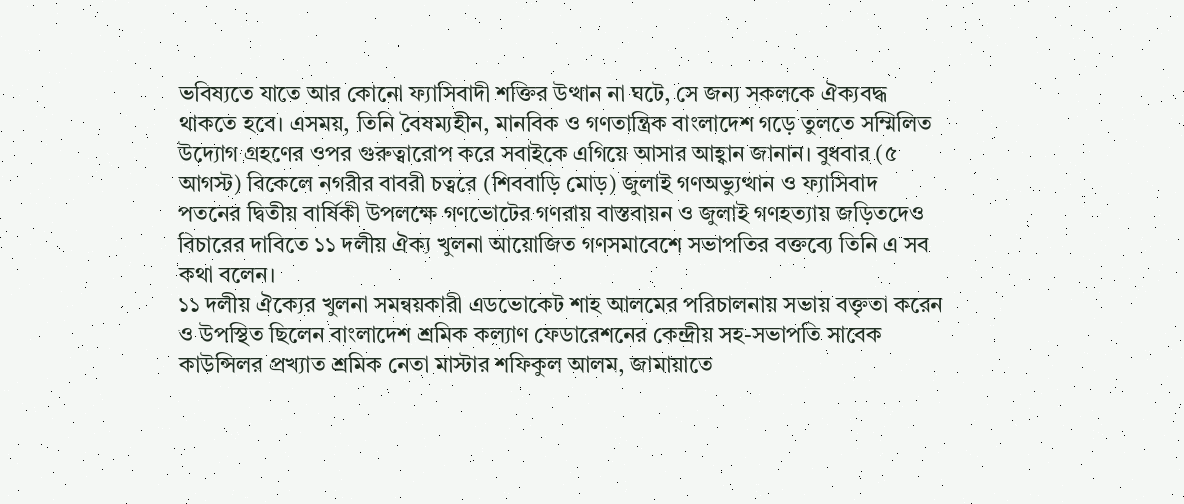ভবিষ্যতে যাতে আর কোনো ফ্যাসিবাদী শক্তির উত্থান না ঘটে, সে জন্য সকলকে ঐক্যবদ্ধ থাকতে হবে। এসময়, তিনি বৈষম্যহীন, মানবিক ও গণতান্ত্রিক বাংলাদেশ গড়ে তুলতে সম্মিলিত উদ্যোগ গ্রহণের ওপর গুরুত্বারোপ করে সবাইকে এগিয়ে আসার আহ্বান জানান। বুধবার (৫ আগস্ট) বিকেলে নগরীর বাবরী চত্বরে (শিববাড়ি মোড়) জুলাই গণঅভ্যুত্থান ও ফ্যাসিবাদ পতনের দ্বিতীয় বার্ষিকী উপলক্ষে গণভোটের গণরায় বাস্তবায়ন ও জুলাই গণহত্যায় জড়িতদেও বিচারের দাবিতে ১১ দলীয় ঐক্য খুলনা আয়োজিত গণসমাবেশে সভাপতির বক্তব্যে তিনি এ সব কথা বলেন।
১১ দলীয় ঐক্যের খুলনা সমন্বয়কারী এডভোকেট শাহ আলমের পরিচালনায় সভায় বক্তৃতা করেন ও উপস্থিত ছিলেন বাংলাদেশ শ্রমিক কল্যাণ ফেডারেশনের কেন্দ্রীয় সহ-সভাপতি সাবেক কাউন্সিলর প্রখ্যাত শ্রমিক নেতা মাস্টার শফিকুল আলম, জামায়াতে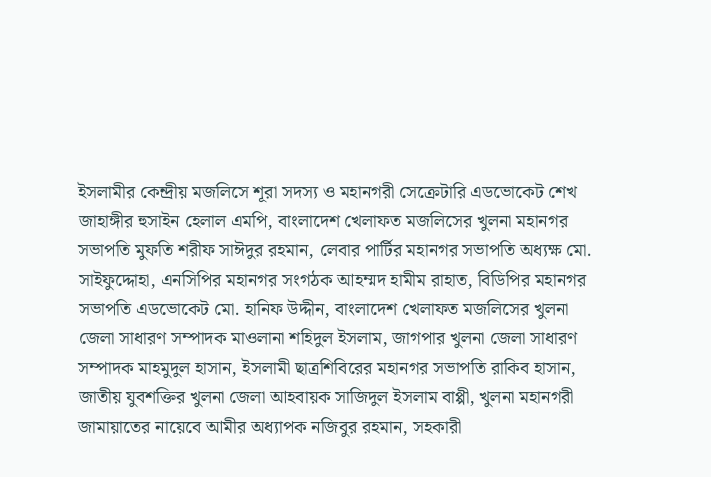ইসলামীর কেন্দ্রীয় মজলিসে শূরা সদস্য ও মহানগরী সেক্রেটারি এডভোকেট শেখ জাহাঙ্গীর হুসাইন হেলাল এমপি, বাংলাদেশ খেলাফত মজলিসের খুলনা মহানগর সভাপতি মুফতি শরীফ সাঈদুর রহমান, লেবার পার্টির মহানগর সভাপতি অধ্যক্ষ মো. সাইফুদ্দোহা, এনসিপির মহানগর সংগঠক আহম্মদ হামীম রাহাত, বিডিপির মহানগর সভাপতি এডভোকেট মো. হানিফ উদ্দীন, বাংলাদেশ খেলাফত মজলিসের খুলনা জেলা সাধারণ সম্পাদক মাওলানা শহিদুল ইসলাম, জাগপার খুলনা জেলা সাধারণ সম্পাদক মাহমুদুল হাসান, ইসলামী ছাত্রশিবিরের মহানগর সভাপতি রাকিব হাসান, জাতীয় যুবশক্তির খুলনা জেলা আহবায়ক সাজিদুল ইসলাম বাপ্পী, খুলনা মহানগরী জামায়াতের নায়েবে আমীর অধ্যাপক নজিবুর রহমান, সহকারী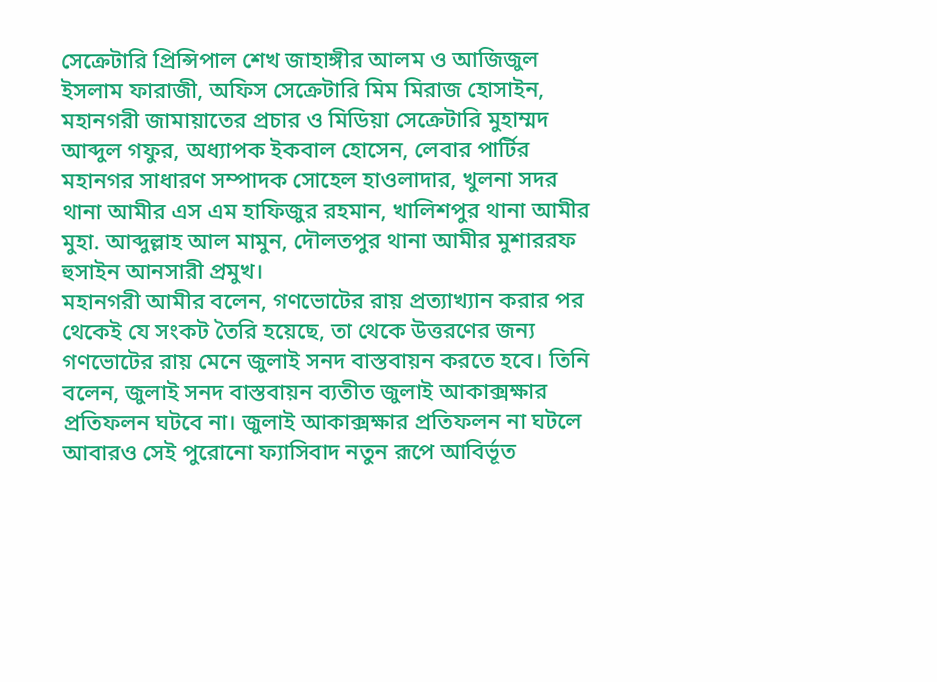সেক্রেটারি প্রিন্সিপাল শেখ জাহাঙ্গীর আলম ও আজিজুল ইসলাম ফারাজী, অফিস সেক্রেটারি মিম মিরাজ হোসাইন, মহানগরী জামায়াতের প্রচার ও মিডিয়া সেক্রেটারি মুহাম্মদ আব্দুল গফুর, অধ্যাপক ইকবাল হোসেন, লেবার পার্টির মহানগর সাধারণ সম্পাদক সোহেল হাওলাদার, খুলনা সদর থানা আমীর এস এম হাফিজুর রহমান, খালিশপুর থানা আমীর মুহা. আব্দুল্লাহ আল মামুন, দৌলতপুর থানা আমীর মুশাররফ হুসাইন আনসারী প্রমুখ।
মহানগরী আমীর বলেন, গণভোটের রায় প্রত্যাখ্যান করার পর থেকেই যে সংকট তৈরি হয়েছে, তা থেকে উত্তরণের জন্য গণভোটের রায় মেনে জুলাই সনদ বাস্তবায়ন করতে হবে। তিনি বলেন, জুলাই সনদ বাস্তবায়ন ব্যতীত জুলাই আকাক্সক্ষার প্রতিফলন ঘটবে না। জুলাই আকাক্সক্ষার প্রতিফলন না ঘটলে আবারও সেই পুরোনো ফ্যাসিবাদ নতুন রূপে আবির্ভূত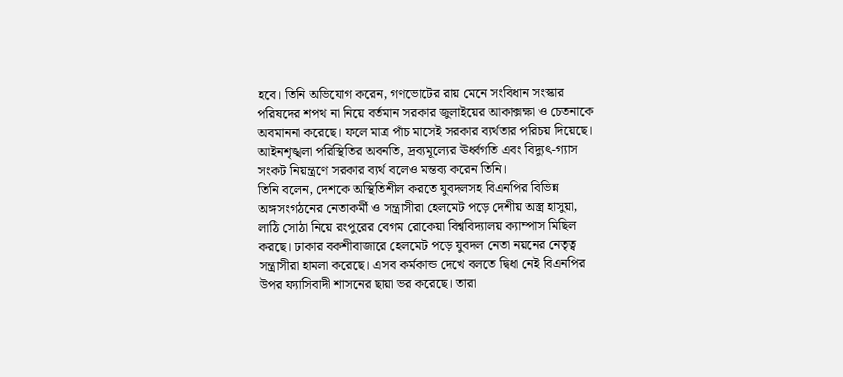হবে। তিনি অভিযোগ করেন, গণভোটের রায় মেনে সংবিধান সংস্কার পরিষদের শপথ না নিয়ে বর্তমান সরকার জুলাইয়ের আকাক্সক্ষা ও চেতনাকে অবমাননা করেছে। ফলে মাত্র পাঁচ মাসেই সরকার ব্যর্থতার পরিচয় দিয়েছে। আইনশৃঙ্খলা পরিস্থিতির অবনতি, দ্রব্যমূল্যের ঊর্ধ্বগতি এবং বিদ্যুৎ-গ্যাস সংকট নিয়ন্ত্রণে সরকার ব্যর্থ বলেও মন্তব্য করেন তিনি।
তিনি বলেন, দেশকে অস্থিতিশীল করতে যুবদলসহ বিএনপির বিভিন্ন অঙ্গসংগঠনের নেতাকর্মী ও সন্ত্রাসীরা হেলমেট পড়ে দেশীয় অস্ত্র হাসুয়া, লাঠি সোঠা নিয়ে রংপুরের বেগম রোকেয়া বিশ্ববিদ্যালয় ক্যাম্পাস মিছিল করছে। ঢাকার বকশীবাজারে হেলমেট পড়ে যুবদল নেতা নয়নের নেতৃত্ব সন্ত্রাসীরা হামলা করেছে। এসব কর্মকান্ড দেখে বলতে দ্বিধা নেই বিএনপির উপর ফ্যাসিবাদী শাসনের ছায়া ভর করেছে। তারা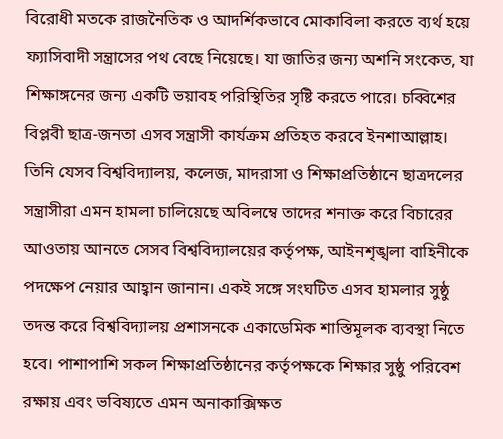বিরোধী মতকে রাজনৈতিক ও আদর্শিকভাবে মোকাবিলা করতে ব্যর্থ হয়ে ফ্যাসিবাদী সন্ত্রাসের পথ বেছে নিয়েছে। যা জাতির জন্য অশনি সংকেত, যা শিক্ষাঙ্গনের জন্য একটি ভয়াবহ পরিস্থিতির সৃষ্টি করতে পারে। চব্বিশের বিপ্লবী ছাত্র-জনতা এসব সন্ত্রাসী কার্যক্রম প্রতিহত করবে ইনশাআল্লাহ।
তিনি যেসব বিশ্ববিদ্যালয়, কলেজ, মাদরাসা ও শিক্ষাপ্রতিষ্ঠানে ছাত্রদলের সন্ত্রাসীরা এমন হামলা চালিয়েছে অবিলম্বে তাদের শনাক্ত করে বিচারের আওতায় আনতে সেসব বিশ্ববিদ্যালয়ের কর্তৃপক্ষ, আইনশৃঙ্খলা বাহিনীকে পদক্ষেপ নেয়ার আহ্বান জানান। একই সঙ্গে সংঘটিত এসব হামলার সুষ্ঠু তদন্ত করে বিশ্ববিদ্যালয় প্রশাসনকে একাডেমিক শাস্তিমূলক ব্যবস্থা নিতে হবে। পাশাপাশি সকল শিক্ষাপ্রতিষ্ঠানের কর্তৃপক্ষকে শিক্ষার সুষ্ঠু পরিবেশ রক্ষায় এবং ভবিষ্যতে এমন অনাকাক্সিক্ষত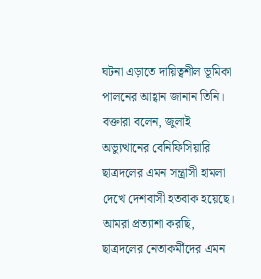ঘটনা এড়াতে দায়িত্বশীল ভূমিকা পালনের আহ্বান জানান তিনি।
বক্তারা বলেন, জুলাই অভ্যুত্থানের বেনিফিসিয়ারি ছাত্রদলের এমন সন্ত্রাসী হামলা দেখে দেশবাসী হতবাক হয়েছে। আমরা প্রত্যাশা করছি, ছাত্রদলের নেতাকর্মীদের এমন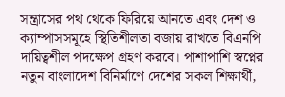সন্ত্রাসের পথ থেকে ফিরিয়ে আনতে এবং দেশ ও ক্যাম্পাসসমূহে স্থিতিশীলতা বজায় রাখতে বিএনপি দায়িত্বশীল পদক্ষেপ গ্রহণ করবে। পাশাপাশি স্বপ্নের নতুন বাংলাদেশ বিনির্মাণে দেশের সকল শিক্ষার্থী,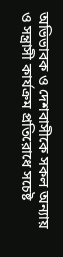অভিভাবক ও দেশবাসীকে সকল অন্যায় ও সন্ত্রাসী কার্যক্রম প্রতিরোধে সচেষ্ট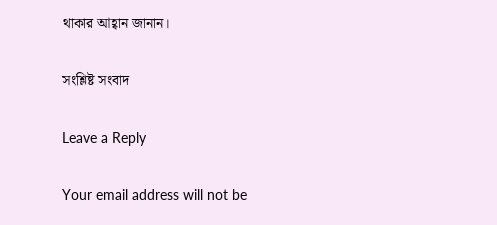থাকার আহ্বান জানান।

সংশ্লিষ্ট সংবাদ

Leave a Reply

Your email address will not be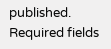published. Required fields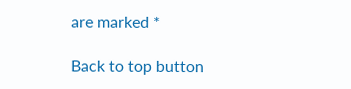are marked *

Back to top button